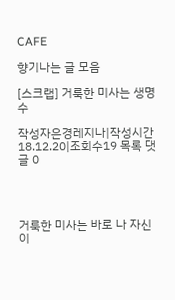CAFE

향기나는 글 모음

[스크랩] 거룩한 미사는 생명수

작성자은경레지나|작성시간18.12.20|조회수19 목록 댓글 0




거룩한 미사는 바로 나 자신이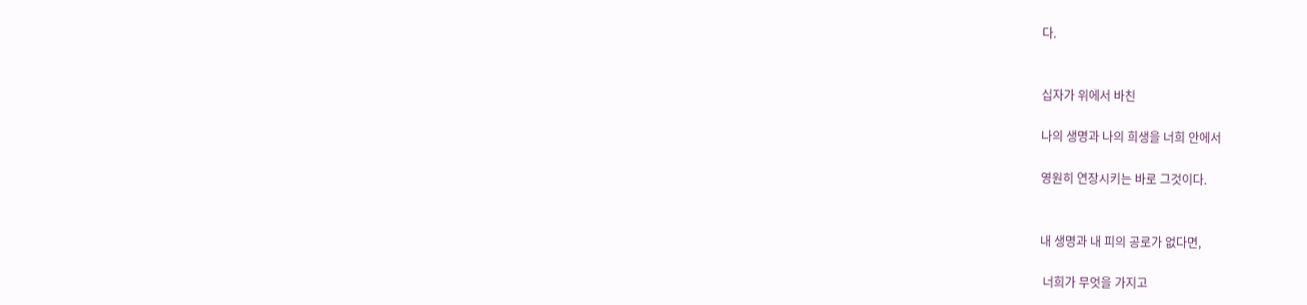다.


십자가 위에서 바친

나의 생명과 나의 희생을 너희 안에서

영원히 연장시키는 바로 그것이다.


내 생명과 내 피의 공로가 없다면,

 너희가 무엇을 가지고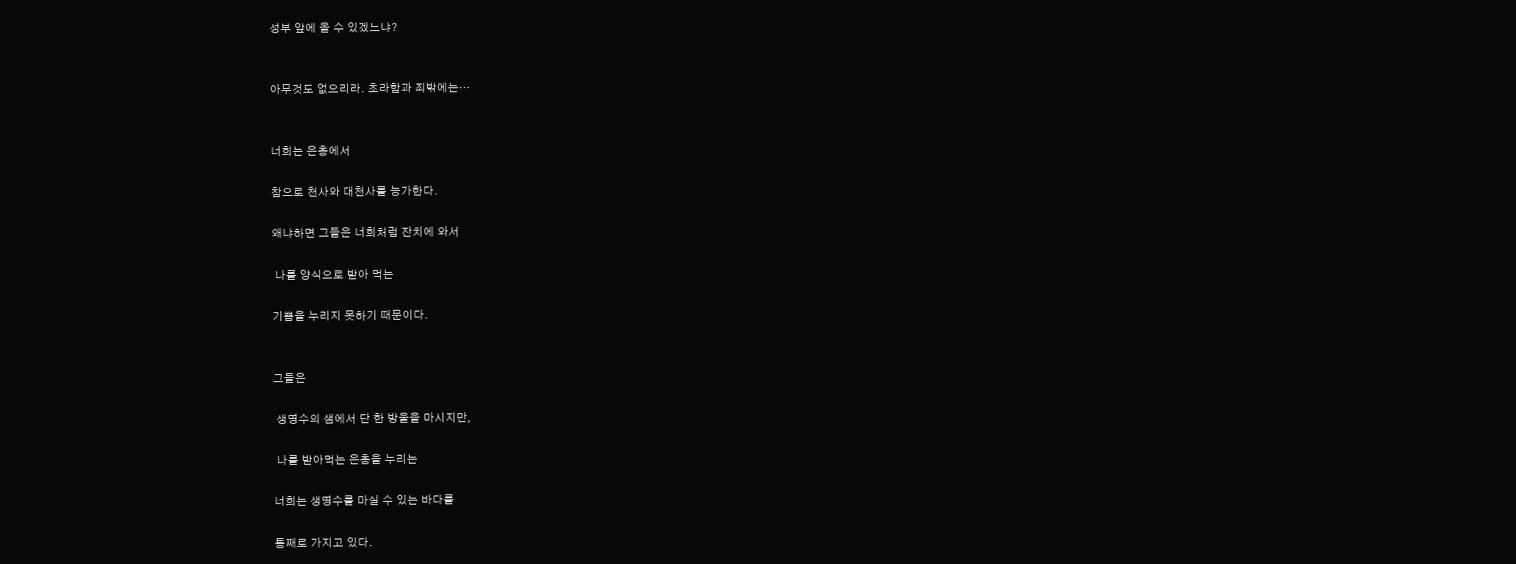성부 앞에 올 수 있겠느냐?


아무것도 없으리라. 초라함과 죄밖에는…


너희는 은총에서

참으로 천사와 대천사를 능가한다.

왜냐하면 그들은 너희처럼 잔치에 와서

 나를 양식으로 받아 먹는

기쁨을 누리지 못하기 때문이다.


그들은

 생명수의 샘에서 단 한 방울을 마시지만,

 나를 받아먹는 은총을 누리는

너희는 생명수를 마실 수 있는 바다를

통째로 가지고 있다.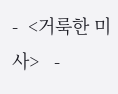-  <거룩한 미사>   -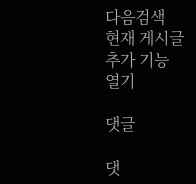다음검색
현재 게시글 추가 기능 열기

댓글

댓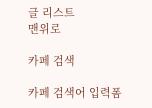글 리스트
맨위로

카페 검색

카페 검색어 입력폼